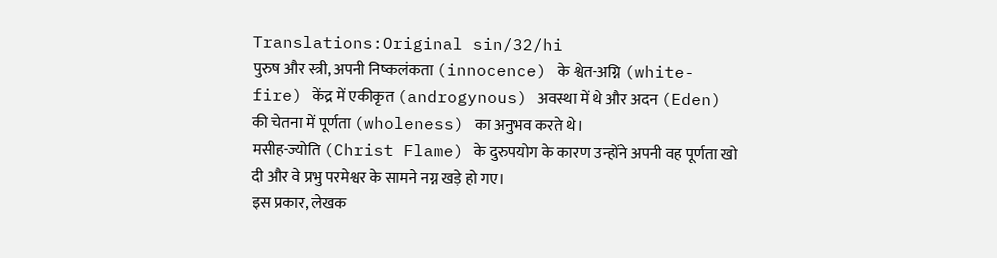Translations:Original sin/32/hi
पुरुष और स्त्री, अपनी निष्कलंकता (innocence) के श्वेत-अग्नि (white-fire) केंद्र में एकीकृत (androgynous) अवस्था में थे और अदन (Eden) की चेतना में पूर्णता (wholeness) का अनुभव करते थे।
मसीह-ज्योति (Christ Flame) के दुरुपयोग के कारण उन्होंने अपनी वह पूर्णता खो दी और वे प्रभु परमेश्वर के सामने नग्न खड़े हो गए।
इस प्रकार, लेखक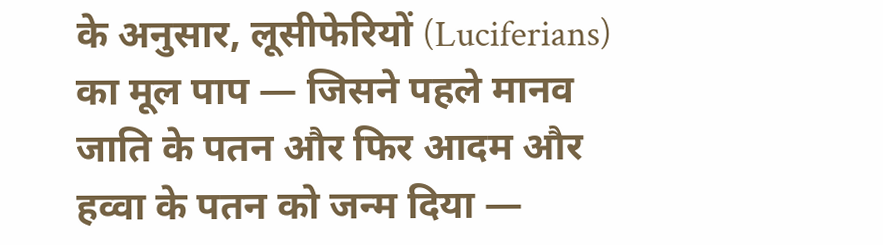के अनुसार, लूसीफेरियों (Luciferians) का मूल पाप — जिसने पहले मानव जाति के पतन और फिर आदम और हव्वा के पतन को जन्म दिया —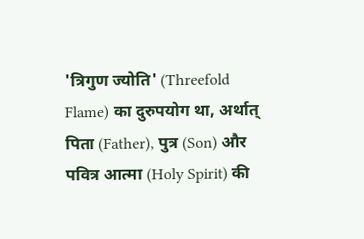'त्रिगुण ज्योति' (Threefold Flame) का दुरुपयोग था, अर्थात् पिता (Father), पुत्र (Son) और पवित्र आत्मा (Holy Spirit) की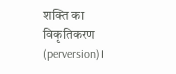शक्ति का विकृतिकरण (perversion)।